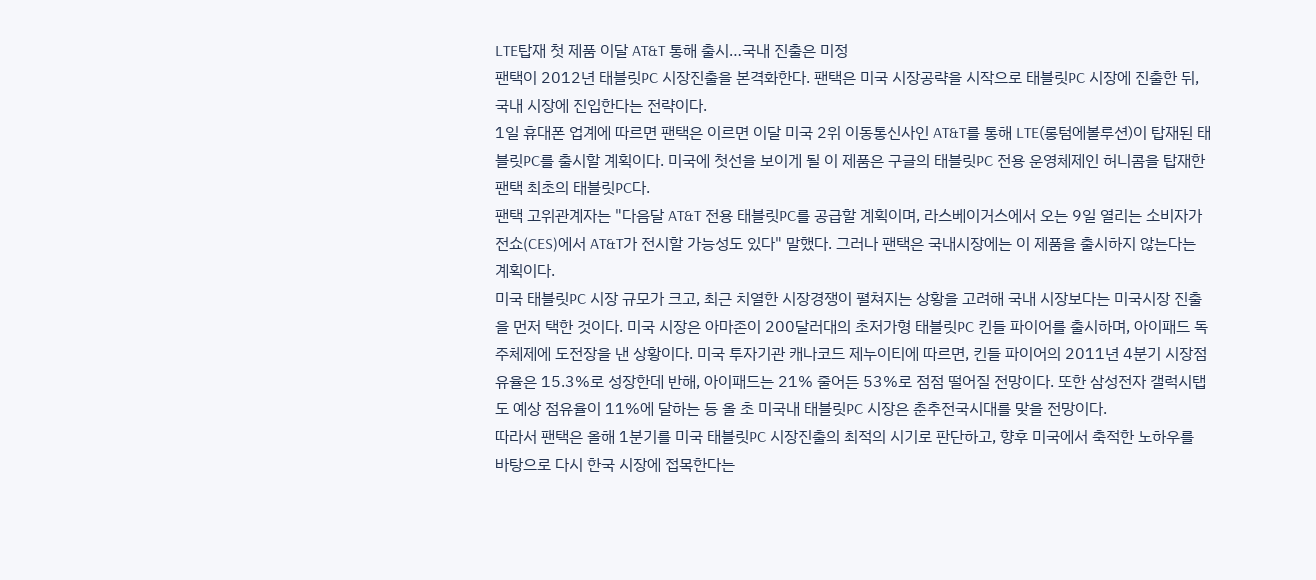LTE탑재 첫 제품 이달 AT&T 통해 출시…국내 진출은 미정
팬택이 2012년 태블릿PC 시장진출을 본격화한다. 팬택은 미국 시장공략을 시작으로 태블릿PC 시장에 진출한 뒤, 국내 시장에 진입한다는 전략이다.
1일 휴대폰 업계에 따르면 팬택은 이르면 이달 미국 2위 이동통신사인 AT&T를 통해 LTE(롱텀에볼루션)이 탑재된 태블릿PC를 출시할 계획이다. 미국에 첫선을 보이게 될 이 제품은 구글의 태블릿PC 전용 운영체제인 허니콤을 탑재한 팬택 최초의 태블릿PC다.
팬택 고위관계자는 "다음달 AT&T 전용 태블릿PC를 공급할 계획이며, 라스베이거스에서 오는 9일 열리는 소비자가전쇼(CES)에서 AT&T가 전시할 가능성도 있다" 말했다. 그러나 팬택은 국내시장에는 이 제품을 출시하지 않는다는 계획이다.
미국 태블릿PC 시장 규모가 크고, 최근 치열한 시장경쟁이 펼쳐지는 상황을 고려해 국내 시장보다는 미국시장 진출을 먼저 택한 것이다. 미국 시장은 아마존이 200달러대의 초저가형 태블릿PC 킨들 파이어를 출시하며, 아이패드 독주체제에 도전장을 낸 상황이다. 미국 투자기관 캐나코드 제누이티에 따르면, 킨들 파이어의 2011년 4분기 시장점유율은 15.3%로 성장한데 반해, 아이패드는 21% 줄어든 53%로 점점 떨어질 전망이다. 또한 삼성전자 갤럭시탭도 예상 점유율이 11%에 달하는 등 올 초 미국내 태블릿PC 시장은 춘추전국시대를 맞을 전망이다.
따라서 팬택은 올해 1분기를 미국 태블릿PC 시장진출의 최적의 시기로 판단하고, 향후 미국에서 축적한 노하우를 바탕으로 다시 한국 시장에 접목한다는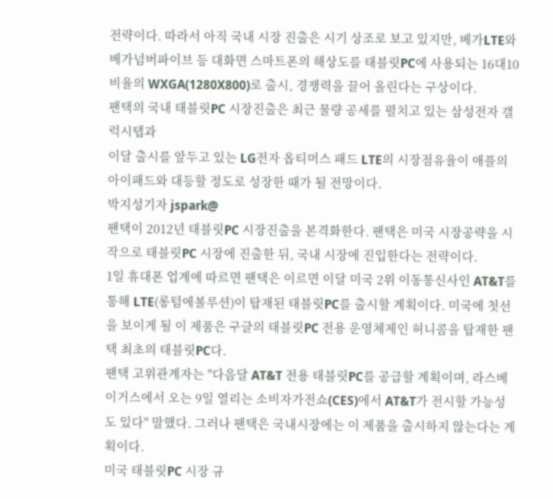전략이다. 따라서 아직 국내 시장 진출은 시기 상조로 보고 있지만, 베가LTE와 베가넘버파이브 등 대화면 스마트폰의 해상도를 태블릿PC에 사용되는 16대10 비율의 WXGA(1280X800)로 출시, 경쟁력을 끌어 올린다는 구상이다.
팬택의 국내 태블릿PC 시장진출은 최근 물량 공세를 펼치고 있는 삼성전자 갤럭시탭과
이달 출시를 앞두고 있는 LG전자 옵티머스 패드 LTE의 시장점유율이 애플의 아이패드와 대등할 정도로 성장한 때가 될 전망이다.
박지성기자 jspark@
팬택이 2012년 태블릿PC 시장진출을 본격화한다. 팬택은 미국 시장공략을 시작으로 태블릿PC 시장에 진출한 뒤, 국내 시장에 진입한다는 전략이다.
1일 휴대폰 업계에 따르면 팬택은 이르면 이달 미국 2위 이동통신사인 AT&T를 통해 LTE(롱텀에볼루션)이 탑재된 태블릿PC를 출시할 계획이다. 미국에 첫선을 보이게 될 이 제품은 구글의 태블릿PC 전용 운영체제인 허니콤을 탑재한 팬택 최초의 태블릿PC다.
팬택 고위관계자는 "다음달 AT&T 전용 태블릿PC를 공급할 계획이며, 라스베이거스에서 오는 9일 열리는 소비자가전쇼(CES)에서 AT&T가 전시할 가능성도 있다" 말했다. 그러나 팬택은 국내시장에는 이 제품을 출시하지 않는다는 계획이다.
미국 태블릿PC 시장 규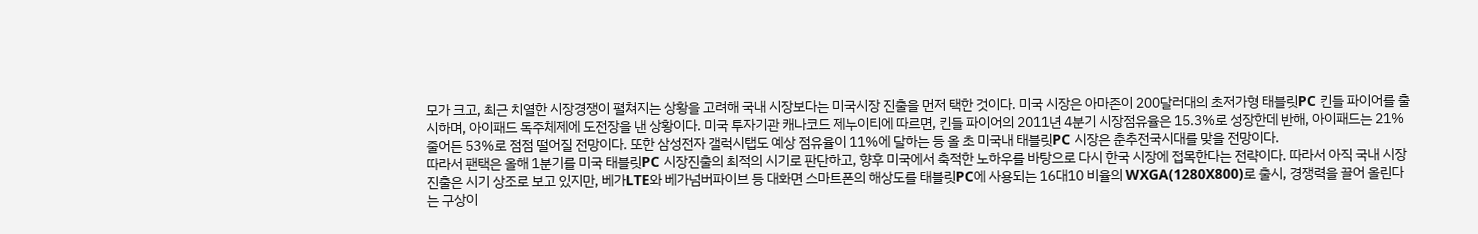모가 크고, 최근 치열한 시장경쟁이 펼쳐지는 상황을 고려해 국내 시장보다는 미국시장 진출을 먼저 택한 것이다. 미국 시장은 아마존이 200달러대의 초저가형 태블릿PC 킨들 파이어를 출시하며, 아이패드 독주체제에 도전장을 낸 상황이다. 미국 투자기관 캐나코드 제누이티에 따르면, 킨들 파이어의 2011년 4분기 시장점유율은 15.3%로 성장한데 반해, 아이패드는 21% 줄어든 53%로 점점 떨어질 전망이다. 또한 삼성전자 갤럭시탭도 예상 점유율이 11%에 달하는 등 올 초 미국내 태블릿PC 시장은 춘추전국시대를 맞을 전망이다.
따라서 팬택은 올해 1분기를 미국 태블릿PC 시장진출의 최적의 시기로 판단하고, 향후 미국에서 축적한 노하우를 바탕으로 다시 한국 시장에 접목한다는 전략이다. 따라서 아직 국내 시장 진출은 시기 상조로 보고 있지만, 베가LTE와 베가넘버파이브 등 대화면 스마트폰의 해상도를 태블릿PC에 사용되는 16대10 비율의 WXGA(1280X800)로 출시, 경쟁력을 끌어 올린다는 구상이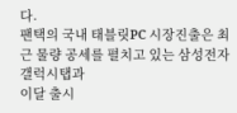다.
팬택의 국내 태블릿PC 시장진출은 최근 물량 공세를 펼치고 있는 삼성전자 갤럭시탭과
이달 출시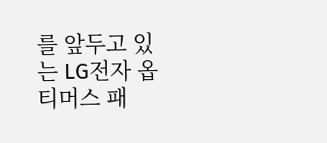를 앞두고 있는 LG전자 옵티머스 패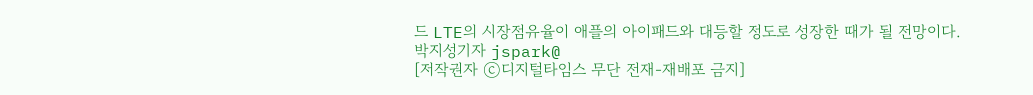드 LTE의 시장점유율이 애플의 아이패드와 대등할 정도로 성장한 때가 될 전망이다.
박지성기자 jspark@
[저작권자 ⓒ디지털타임스 무단 전재-재배포 금지]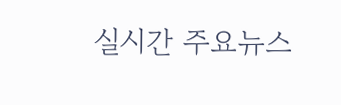실시간 주요뉴스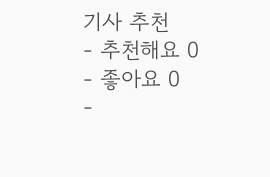기사 추천
- 추천해요 0
- 좋아요 0
-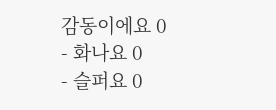감동이에요 0
- 화나요 0
- 슬퍼요 0